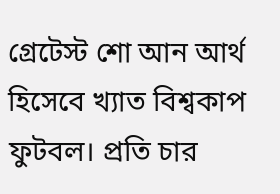গ্রেটেস্ট শো আন আর্থ হিসেবে খ্যাত বিশ্বকাপ ফুটবল। প্রতি চার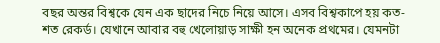বছর অন্তর বিশ্বকে যেন এক ছাদের নিচে নিয়ে আসে। এসব বিশ্বকাপে হয় কত-শত রেকর্ড। যেখানে আবার বহু খেলোয়াড় সাক্ষী হন অনেক প্রথমের। যেমনটা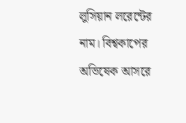লুসিয়ান লরেন্টের নাম। বিশ্বকাপের অভিষেক আসরে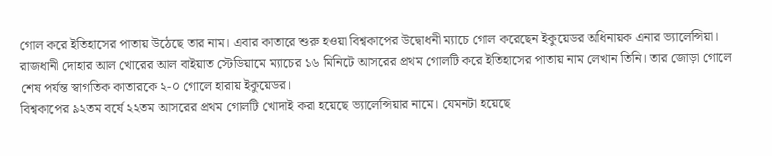গোল করে ইতিহাসের পাতায় উঠেছে তার নাম। এবার কাতারে শুরু হওয়া বিশ্বকাপের উদ্বোধনী ম্যাচে গোল করেছেন ইকুয়েডর অধিনায়ক এনার ভ্যালেন্সিয়া।
রাজধানী দোহার আল খোরের আল বাইয়াত স্টেডিয়ামে ম্যাচের ১৬ মিনিটে আসরের প্রথম গোলটি করে ইতিহাসের পাতায় নাম লেখান তিনি। তার জোড়া গোলে শেষ পর্যন্ত স্বাগতিক কাতারকে ২-০ গোলে হারায় ইকুয়েডর।
বিশ্বকাপের ৯২তম বর্ষে ২২তম আসরের প্রথম গোলটি খোদাই করা হয়েছে ভ্যালেন্সিয়ার নামে। যেমনটা হয়েছে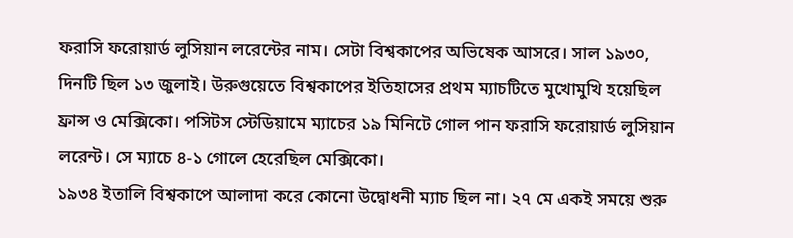ফরাসি ফরোয়ার্ড লুসিয়ান লরেন্টের নাম। সেটা বিশ্বকাপের অভিষেক আসরে। সাল ১৯৩০, দিনটি ছিল ১৩ জুলাই। উরুগুয়েতে বিশ্বকাপের ইতিহাসের প্রথম ম্যাচটিতে মুখোমুখি হয়েছিল ফ্রান্স ও মেক্সিকো। পসিটস স্টেডিয়ামে ম্যাচের ১৯ মিনিটে গোল পান ফরাসি ফরোয়ার্ড লুসিয়ান লরেন্ট। সে ম্যাচে ৪-১ গোলে হেরেছিল মেক্সিকো।
১৯৩৪ ইতালি বিশ্বকাপে আলাদা করে কোনো উদ্বোধনী ম্যাচ ছিল না। ২৭ মে একই সময়ে শুরু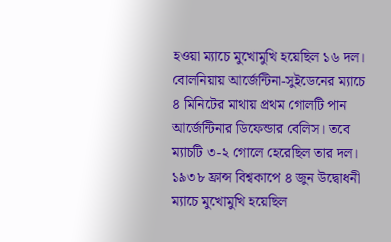হওয়া ম্যাচে মুখোমুখি হয়েছিল ১৬ দল। বোলনিয়ায় আর্জেন্টিনা-সুইডেনের ম্যাচে ৪ মিনিটের মাথায় প্রথম গোলটি পান আর্জেন্টিনার ডিফেন্ডার বেলিস। তবে ম্যাচটি ৩-২ গোলে হেরেছিল তার দল।
১৯৩৮ ফ্রান্স বিশ্বকাপে ৪ জুন উদ্বোধনী ম্যাচে মুখোমুখি হয়েছিল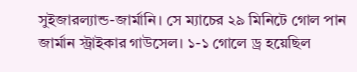সুইজারল্যান্ড-জার্মানি। সে ম্যাচের ২৯ মিনিটে গোল পান জার্মান স্ট্রাইকার গাউসেল। ১-১ গোলে ড্র হয়েছিল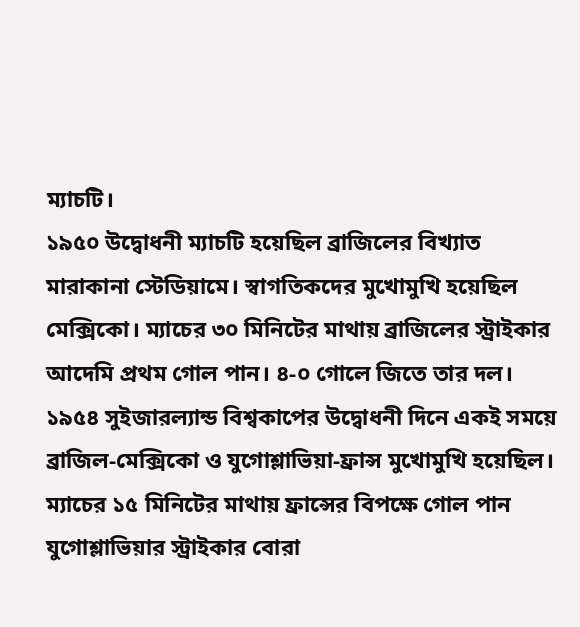ম্যাচটি।
১৯৫০ উদ্বোধনী ম্যাচটি হয়েছিল ব্রাজিলের বিখ্যাত মারাকানা স্টেডিয়ামে। স্বাগতিকদের মুখোমুখি হয়েছিল মেক্সিকো। ম্যাচের ৩০ মিনিটের মাথায় ব্রাজিলের স্ট্রাইকার আদেমি প্রথম গোল পান। ৪-০ গোলে জিতে তার দল।
১৯৫৪ সুইজারল্যান্ড বিশ্বকাপের উদ্বোধনী দিনে একই সময়ে ব্রাজিল-মেক্সিকো ও যুগোশ্লাভিয়া-ফ্রান্স মুখোমুখি হয়েছিল। ম্যাচের ১৫ মিনিটের মাথায় ফ্রান্সের বিপক্ষে গোল পান যুগোশ্লাভিয়ার স্ট্রাইকার বোরা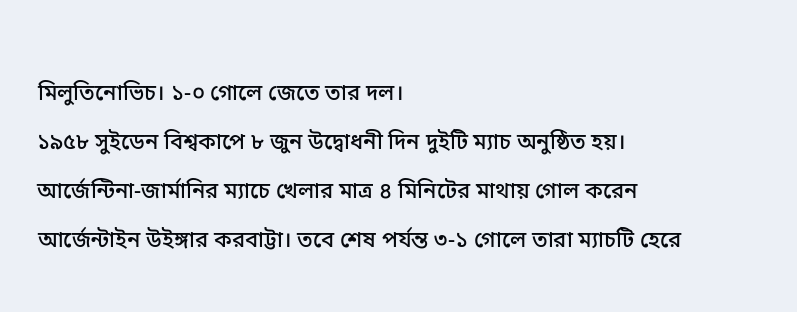মিলুতিনোভিচ। ১-০ গোলে জেতে তার দল।
১৯৫৮ সুইডেন বিশ্বকাপে ৮ জুন উদ্বোধনী দিন দুইটি ম্যাচ অনুষ্ঠিত হয়। আর্জেন্টিনা-জার্মানির ম্যাচে খেলার মাত্র ৪ মিনিটের মাথায় গোল করেন আর্জেন্টাইন উইঙ্গার করবাট্টা। তবে শেষ পর্যন্ত ৩-১ গোলে তারা ম্যাচটি হেরে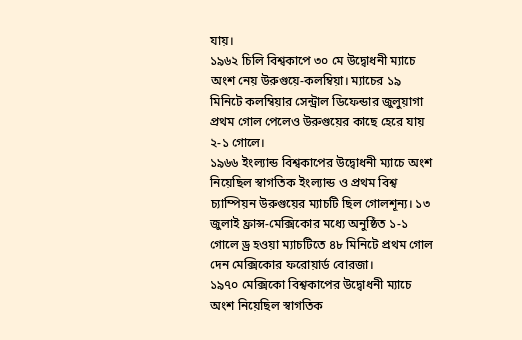যায়।
১৯৬২ চিলি বিশ্বকাপে ৩০ মে উদ্বোধনী ম্যাচে অংশ নেয় উরুগুয়ে-কলম্বিয়া। ম্যাচের ১৯ মিনিটে কলম্বিয়ার সেন্ট্রাল ডিফেন্ডার জুলুয়াগা প্রথম গোল পেলেও উরুগুয়ের কাছে হেরে যায় ২-১ গোলে।
১৯৬৬ ইংল্যান্ড বিশ্বকাপের উদ্বোধনী ম্যাচে অংশ নিয়েছিল স্বাগতিক ইংল্যান্ড ও প্রথম বিশ্ব চ্যাম্পিয়ন উরুগুয়ের ম্যাচটি ছিল গোলশূন্য। ১৩ জুলাই ফ্রান্স-মেক্সিকোর মধ্যে অনুষ্ঠিত ১-১ গোলে ড্র হওয়া ম্যাচটিতে ৪৮ মিনিটে প্রথম গোল দেন মেক্সিকোর ফরোয়ার্ড বোরজা।
১৯৭০ মেক্সিকো বিশ্বকাপের উদ্বোধনী ম্যাচে অংশ নিয়েছিল স্বাগতিক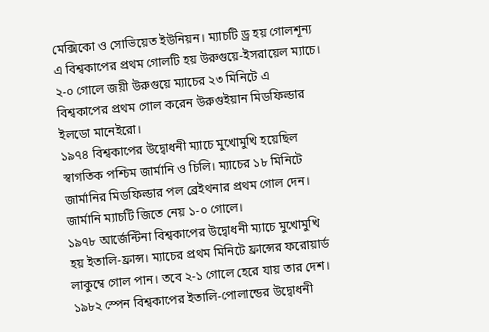মেক্সিকো ও সোভিয়েত ইউনিয়ন। ম্যাচটি ড্র হয় গোলশূন্য এ বিশ্বকাপের প্রথম গোলটি হয় উরুগুয়ে-ইসরায়েল ম্যাচে। ২-০ গোলে জয়ী উরুগুয়ে ম্যাচের ২৩ মিনিটে এ বিশ্বকাপের প্রথম গোল করেন উরুগুইয়ান মিডফিল্ডার ইলডো মানেইরো।
১৯৭৪ বিশ্বকাপের উদ্বোধনী ম্যাচে মুখোমুখি হয়েছিল স্বাগতিক পশ্চিম জার্মানি ও চিলি। ম্যাচের ১৮ মিনিটে জার্মানির মিডফিল্ডার পল ব্রেইথনার প্রথম গোল দেন। জার্মানি ম্যাচটি জিতে নেয় ১-০ গোলে।
১৯৭৮ আর্জেন্টিনা বিশ্বকাপের উদ্বোধনী ম্যাচে মুখোমুখি হয় ইতালি-ফ্রান্স। ম্যাচের প্রথম মিনিটে ফ্রান্সের ফরোয়ার্ড লাকুম্বে গোল পান। তবে ২-১ গোলে হেরে যায় তার দেশ।
১৯৮২ স্পেন বিশ্বকাপের ইতালি-পোলান্ডের উদ্বোধনী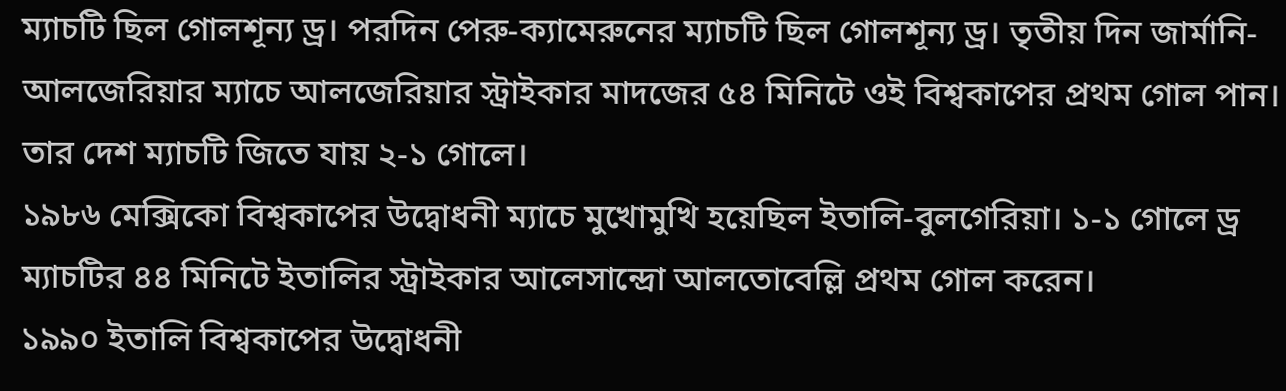ম্যাচটি ছিল গোলশূন্য ড্র। পরদিন পেরু-ক্যামেরুনের ম্যাচটি ছিল গোলশূন্য ড্র। তৃতীয় দিন জার্মানি-আলজেরিয়ার ম্যাচে আলজেরিয়ার স্ট্রাইকার মাদজের ৫৪ মিনিটে ওই বিশ্বকাপের প্রথম গোল পান। তার দেশ ম্যাচটি জিতে যায় ২-১ গোলে।
১৯৮৬ মেক্সিকো বিশ্বকাপের উদ্বোধনী ম্যাচে মুখোমুখি হয়েছিল ইতালি-বুলগেরিয়া। ১-১ গোলে ড্র ম্যাচটির ৪৪ মিনিটে ইতালির স্ট্রাইকার আলেসান্দ্রো আলতোবেল্লি প্রথম গোল করেন।
১৯৯০ ইতালি বিশ্বকাপের উদ্বোধনী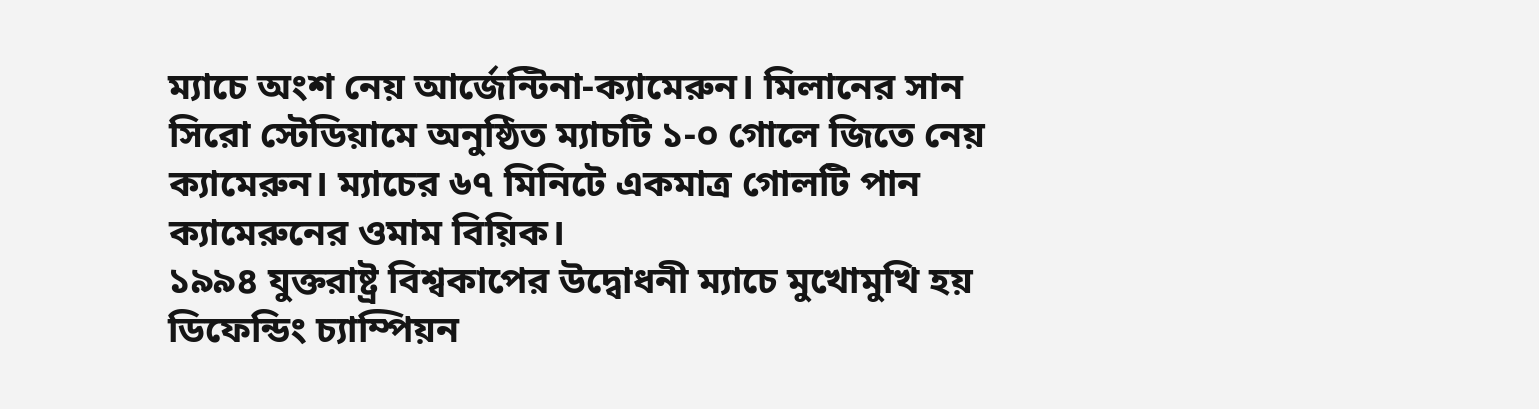ম্যাচে অংশ নেয় আর্জেন্টিনা-ক্যামেরুন। মিলানের সান সিরো স্টেডিয়ামে অনুষ্ঠিত ম্যাচটি ১-০ গোলে জিতে নেয় ক্যামেরুন। ম্যাচের ৬৭ মিনিটে একমাত্র গোলটি পান ক্যামেরুনের ওমাম বিয়িক।
১৯৯৪ যুক্তরাষ্ট্র বিশ্বকাপের উদ্বোধনী ম্যাচে মুখোমুখি হয় ডিফেন্ডিং চ্যাম্পিয়ন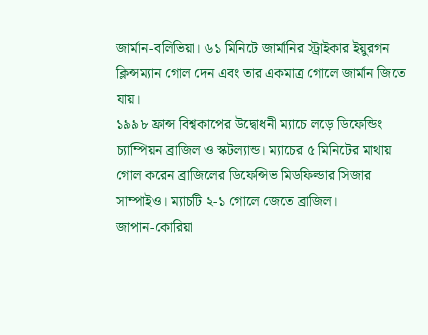জার্মান-বলিভিয়া। ৬১ মিনিটে জার্মানির স্ট্রাইকার ইয়ুরগন ক্লিন্সম্যান গোল দেন এবং তার একমাত্র গোলে জার্মান জিতে যায়।
১৯৯৮ ফ্রান্স বিশ্বকাপের উদ্বোধনী ম্যাচে লড়ে ডিফেন্ডিং চ্যাম্পিয়ন ব্রাজিল ও স্কটল্যান্ড। ম্যাচের ৫ মিনিটের মাথায় গোল করেন ব্রাজিলের ডিফেন্সিভ মিডফিল্ডার সিজার সাম্পাইও। ম্যাচটি ২-১ গোলে জেতে ব্রাজিল।
জাপান-কোরিয়া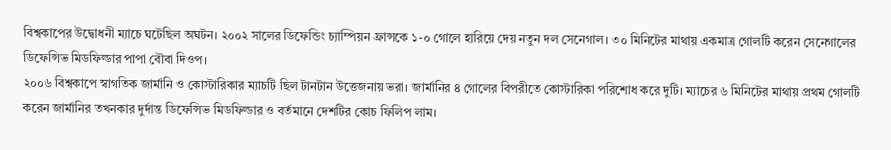বিশ্বকাপের উদ্বোধনী ম্যাচে ঘটেছিল অঘটন। ২০০২ সালের ডিফেন্ডিং চ্যাম্পিয়ন ফ্রান্সকে ১-০ গোলে হারিয়ে দেয় নতুন দল সেনেগাল। ৩০ মিনিটের মাথায় একমাত্র গোলটি করেন সেনেগালের ডিফেন্সিভ মিডফিল্ডার পাপা বৌবা দিওপ।
২০০৬ বিশ্বকাপে স্বাগতিক জার্মানি ও কোস্টারিকার ম্যাচটি ছিল টানটান উত্তেজনায় ভরা। জার্মানির ৪ গোলের বিপরীতে কোস্টারিকা পরিশোধ করে দুটি। ম্যাচের ৬ মিনিটের মাথায় প্রথম গোলটি করেন জার্মানির তখনকার দুর্দান্ত ডিফেন্সিভ মিডফিল্ডার ও বর্তমানে দেশটির কোচ ফিলিপ লাম।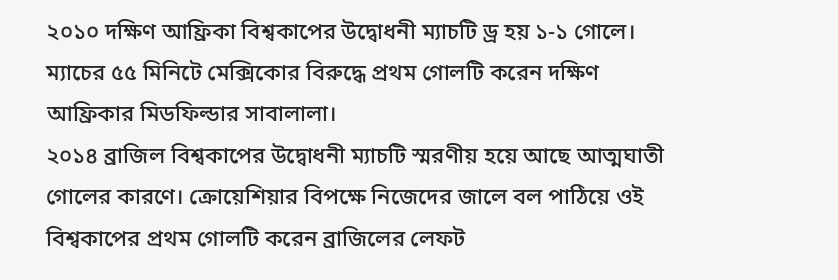২০১০ দক্ষিণ আফ্রিকা বিশ্বকাপের উদ্বোধনী ম্যাচটি ড্র হয় ১-১ গোলে। ম্যাচের ৫৫ মিনিটে মেক্সিকোর বিরুদ্ধে প্রথম গোলটি করেন দক্ষিণ আফ্রিকার মিডফিল্ডার সাবালালা।
২০১৪ ব্রাজিল বিশ্বকাপের উদ্বোধনী ম্যাচটি স্মরণীয় হয়ে আছে আত্মঘাতী গোলের কারণে। ক্রোয়েশিয়ার বিপক্ষে নিজেদের জালে বল পাঠিয়ে ওই বিশ্বকাপের প্রথম গোলটি করেন ব্রাজিলের লেফট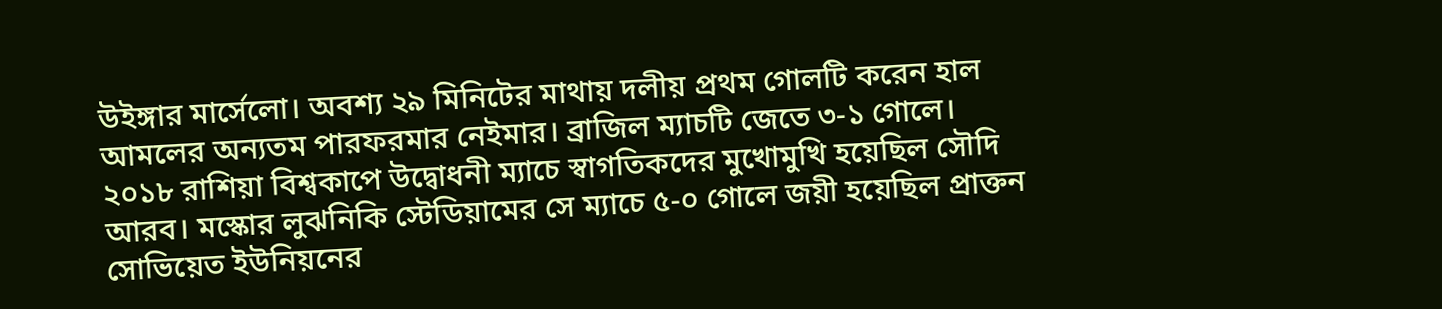উইঙ্গার মার্সেলো। অবশ্য ২৯ মিনিটের মাথায় দলীয় প্রথম গোলটি করেন হাল আমলের অন্যতম পারফরমার নেইমার। ব্রাজিল ম্যাচটি জেতে ৩-১ গোলে।
২০১৮ রাশিয়া বিশ্বকাপে উদ্বোধনী ম্যাচে স্বাগতিকদের মুখোমুখি হয়েছিল সৌদি আরব। মস্কোর লুঝনিকি স্টেডিয়ামের সে ম্যাচে ৫-০ গোলে জয়ী হয়েছিল প্রাক্তন সোভিয়েত ইউনিয়নের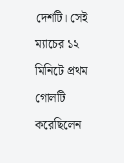দেশটি। সেই ম্যাচের ১২ মিনিটে প্রথম গোলটি করেছিলেন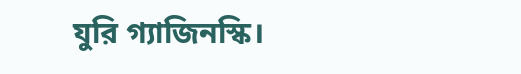যুরি গ্যাজিনস্কি।